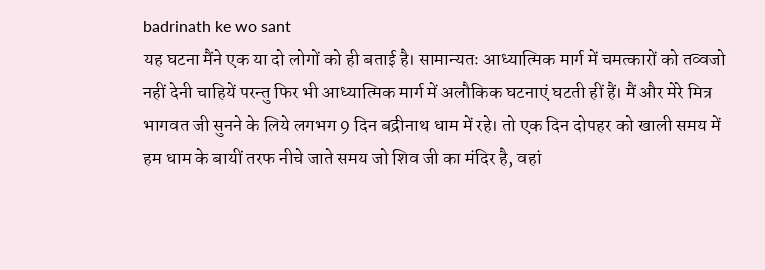badrinath ke wo sant
यह घटना मैंने एक या दो लोगों को ही बताई है। सामान्यतः आध्यात्मिक मार्ग में चमत्कारों को तव्वजो नहीं देनी चाहियें परन्तु फिर भी आध्यात्मिक मार्ग में अलौकिक घटनाएं घटती हीं हैं। मैं और मेरे मित्र भागवत जी सुनने के लिये लगभग 9 दिन बद्रीनाथ धाम में रहे। तो एक दिन दोपहर को खाली समय में हम धाम के बायीं तरफ नीचे जाते समय जो शिव जी का मंदिर है, वहां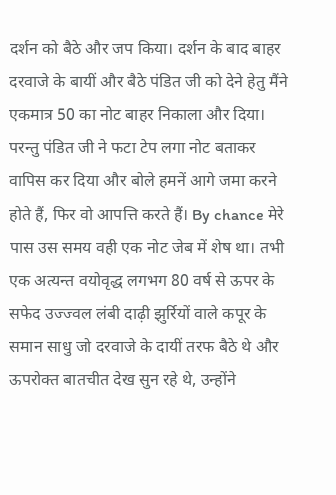दर्शन को बैठे और जप किया। दर्शन के बाद बाहर दरवाजे के बायीं और बैठे पंडित जी को देने हेतु मैंने एकमात्र 50 का नोट बाहर निकाला और दिया। परन्तु पंडित जी ने फटा टेप लगा नोट बताकर वापिस कर दिया और बोले हमनें आगे जमा करने होते हैं, फिर वो आपत्ति करते हैं। By chance मेरे पास उस समय वही एक नोट जेब में शेष था। तभी एक अत्यन्त वयोवृद्ध लगभग 80 वर्ष से ऊपर के सफेद उज्ज्वल लंबी दाढ़ी झुर्रियों वाले कपूर के समान साधु जो दरवाजे के दायीं तरफ बैठे थे और ऊपरोक्त बातचीत देख सुन रहे थे, उन्होंने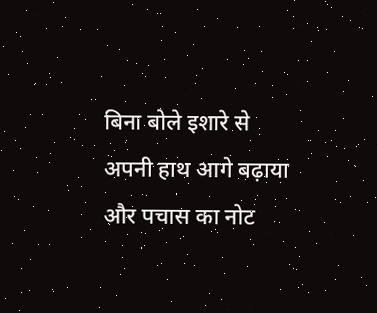बिना बोले इशारे से अपनी हाथ आगे बढ़ाया और पचास का नोट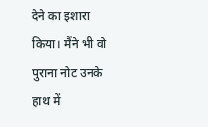देने का इशारा किया। मैंने भी वो पुराना नोट उनके हाथ में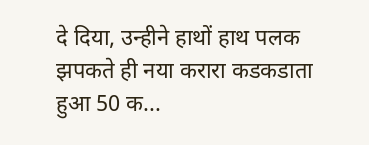दे दिया, उन्हीने हाथों हाथ पलक झपकते ही नया करारा कडकडाता हुआ 50 क...